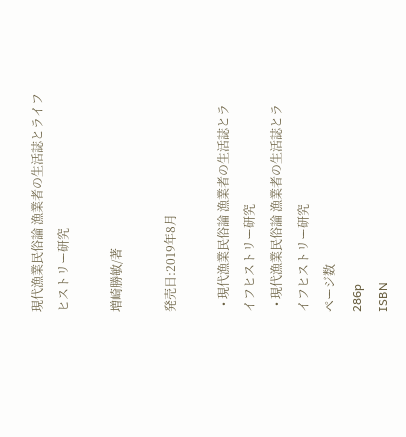現代漁業民俗論 漁業者の生活誌とライフヒストリー研究

増崎勝敏/著

発売日:2019年8月

  • 現代漁業民俗論 漁業者の生活誌とライフヒストリー研究
  • 現代漁業民俗論 漁業者の生活誌とライフヒストリー研究
ページ数
286p
ISBN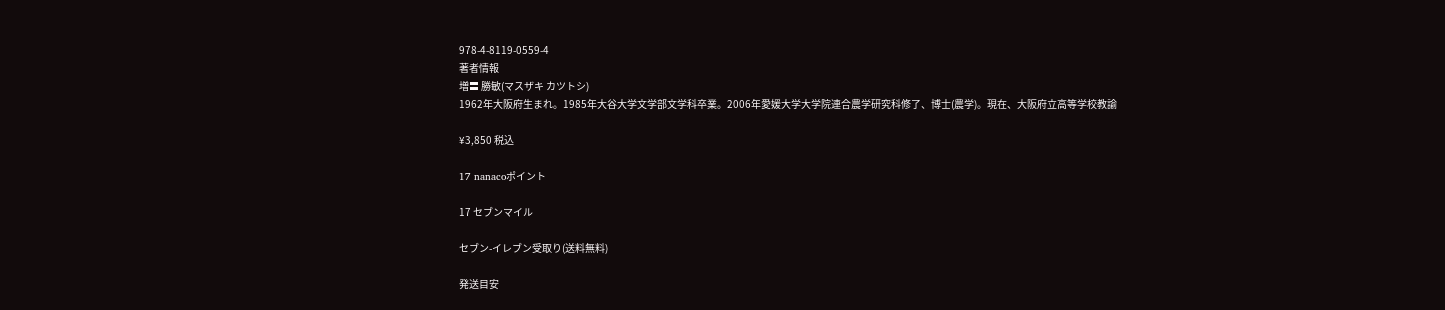978-4-8119-0559-4
著者情報
増〓 勝敏(マスザキ カツトシ)
1962年大阪府生まれ。1985年大谷大学文学部文学科卒業。2006年愛媛大学大学院連合農学研究科修了、博士(農学)。現在、大阪府立高等学校教諭

¥3,850 税込

17 nanacoポイント

17 セブンマイル

セブン-イレブン受取り(送料無料)

発送目安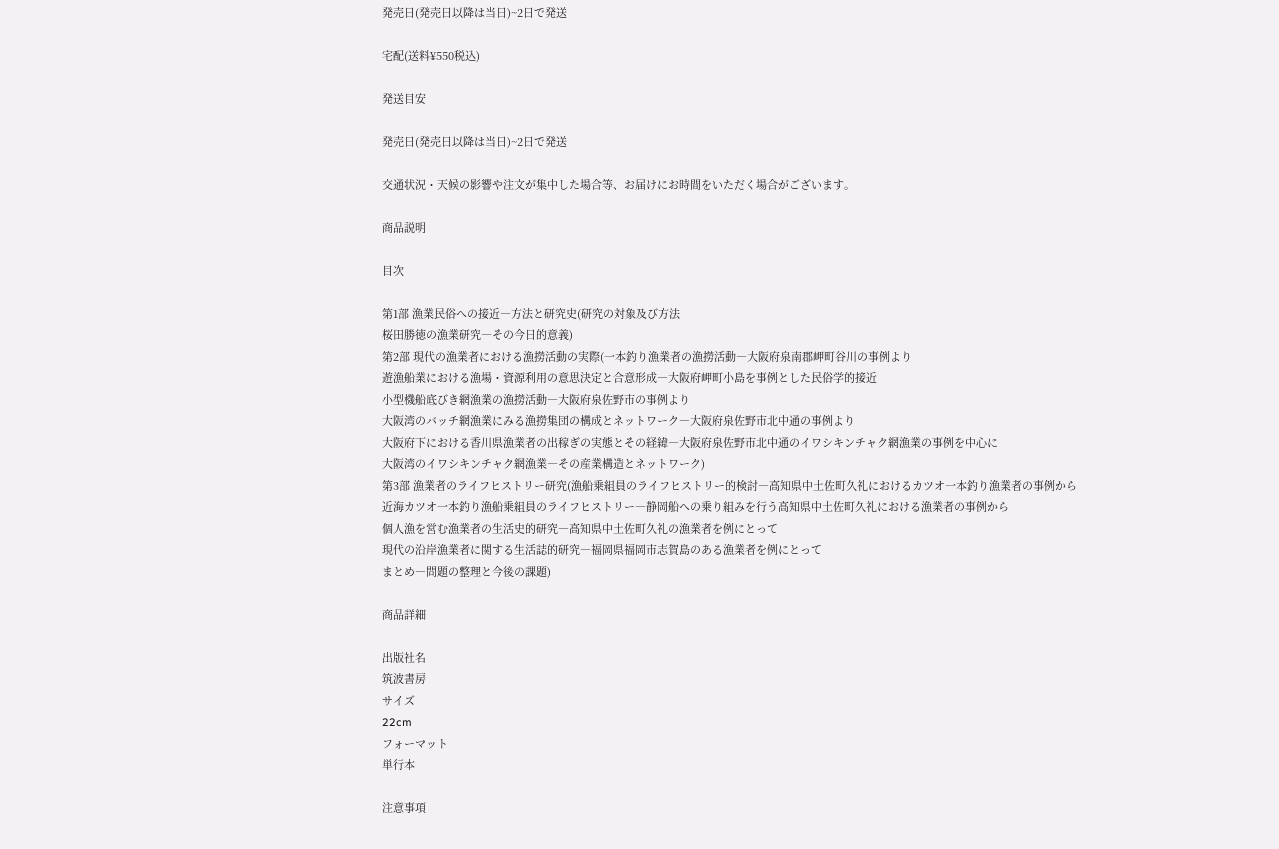発売日(発売日以降は当日)~2日で発送

宅配(送料¥550税込)

発送目安

発売日(発売日以降は当日)~2日で発送

交通状況・天候の影響や注文が集中した場合等、お届けにお時間をいただく場合がございます。

商品説明

目次

第1部 漁業民俗への接近―方法と研究史(研究の対象及び方法
桜田勝徳の漁業研究―その今日的意義)
第2部 現代の漁業者における漁撈活動の実際(一本釣り漁業者の漁撈活動―大阪府泉南郡岬町谷川の事例より
遊漁船業における漁場・資源利用の意思決定と合意形成―大阪府岬町小島を事例とした民俗学的接近
小型機船底びき網漁業の漁撈活動―大阪府泉佐野市の事例より
大阪湾のバッチ網漁業にみる漁撈集団の構成とネットワーク―大阪府泉佐野市北中通の事例より
大阪府下における香川県漁業者の出稼ぎの実態とその経緯―大阪府泉佐野市北中通のイワシキンチャク網漁業の事例を中心に
大阪湾のイワシキンチャク網漁業―その産業構造とネットワーク)
第3部 漁業者のライフヒストリー研究(漁船乗組員のライフヒストリー的検討―高知県中土佐町久礼におけるカツオ一本釣り漁業者の事例から
近海カツオ一本釣り漁船乗組員のライフヒストリー―静岡船への乗り組みを行う高知県中土佐町久礼における漁業者の事例から
個人漁を営む漁業者の生活史的研究―高知県中土佐町久礼の漁業者を例にとって
現代の沿岸漁業者に関する生活誌的研究―福岡県福岡市志賀島のある漁業者を例にとって
まとめ―問題の整理と今後の課題)

商品詳細

出版社名
筑波書房
サイズ
22cm
フォーマット
単行本

注意事項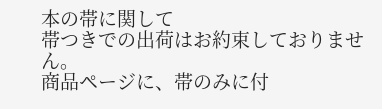本の帯に関して
帯つきでの出荷はお約束しておりません。
商品ページに、帯のみに付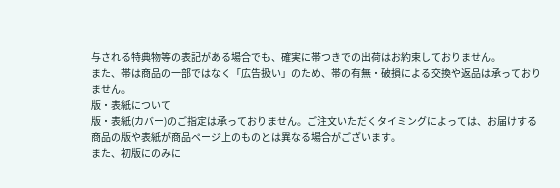与される特典物等の表記がある場合でも、確実に帯つきでの出荷はお約束しておりません。
また、帯は商品の一部ではなく「広告扱い」のため、帯の有無・破損による交換や返品は承っておりません。
版・表紙について
版・表紙(カバー)のご指定は承っておりません。ご注文いただくタイミングによっては、お届けする商品の版や表紙が商品ページ上のものとは異なる場合がございます。
また、初版にのみに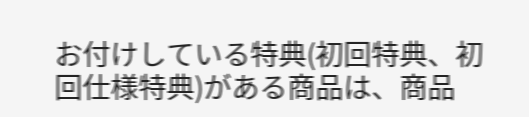お付けしている特典(初回特典、初回仕様特典)がある商品は、商品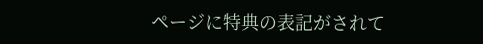ページに特典の表記がされて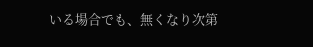いる場合でも、無くなり次第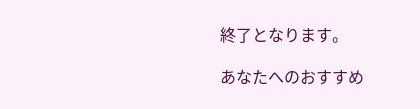終了となります。

あなたへのおすすめ